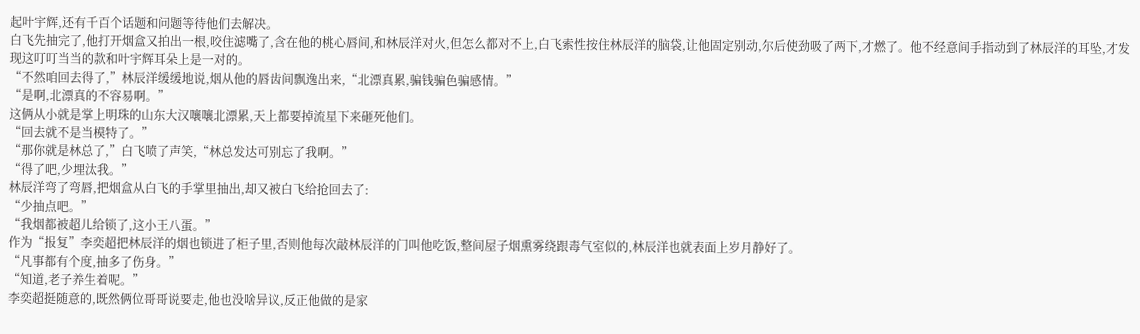起叶宇辉,还有千百个话题和问题等待他们去解决。
白飞先抽完了,他打开烟盒又拍出一根,咬住滤嘴了,含在他的桃心唇间,和林辰洋对火,但怎么都对不上,白飞索性按住林辰洋的脑袋,让他固定别动,尔后使劲吸了两下,才燃了。他不经意间手指动到了林辰洋的耳坠,才发现这叮叮当当的款和叶宇辉耳朵上是一对的。
“不然咱回去得了,”林辰洋缓缓地说,烟从他的唇齿间飘逸出来,“北漂真累,骗钱骗色骗感情。”
“是啊,北漂真的不容易啊。”
这俩从小就是掌上明珠的山东大汉嚷嚷北漂累,天上都要掉流星下来砸死他们。
“回去就不是当模特了。”
“那你就是林总了,”白飞喷了声笑,“林总发达可别忘了我啊。”
“得了吧,少埋汰我。”
林辰洋弯了弯唇,把烟盒从白飞的手掌里抽出,却又被白飞给抢回去了:
“少抽点吧。”
“我烟都被超儿给锁了,这小王八蛋。”
作为“报复”李奕超把林辰洋的烟也锁进了柜子里,否则他每次敲林辰洋的门叫他吃饭,整间屋子烟熏雾绕跟毒气室似的,林辰洋也就表面上岁月静好了。
“凡事都有个度,抽多了伤身。”
“知道,老子养生着呢。”
李奕超挺随意的,既然俩位哥哥说要走,他也没啥异议,反正他做的是家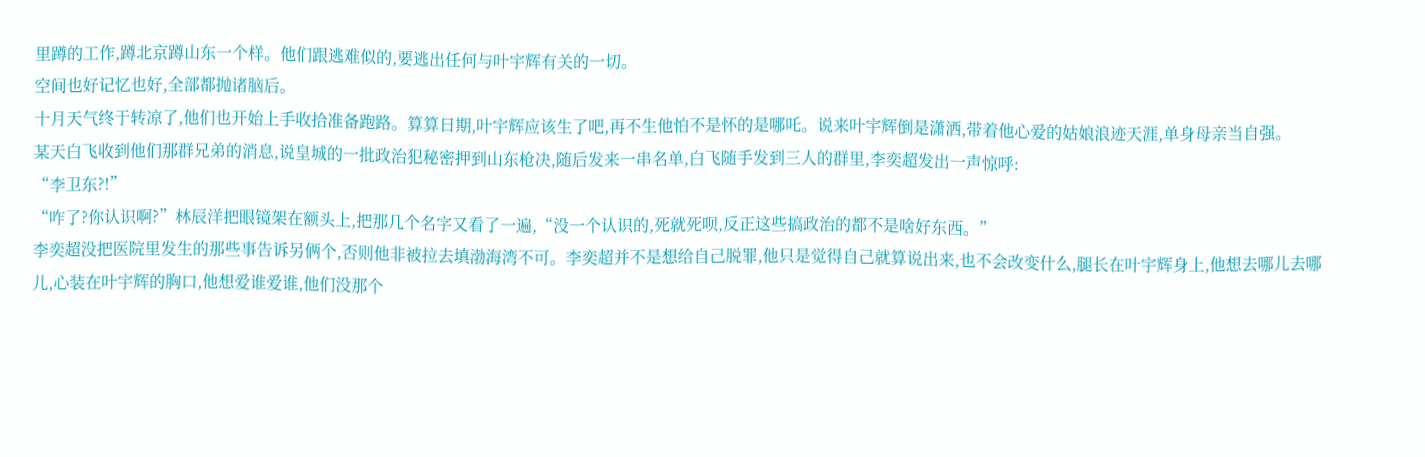里蹲的工作,蹲北京蹲山东一个样。他们跟逃难似的,要逃出任何与叶宇辉有关的一切。
空间也好记忆也好,全部都抛诸脑后。
十月天气终于转凉了,他们也开始上手收拾准备跑路。算算日期,叶宇辉应该生了吧,再不生他怕不是怀的是哪吒。说来叶宇辉倒是潇洒,带着他心爱的姑娘浪迹天涯,单身母亲当自强。
某天白飞收到他们那群兄弟的消息,说皇城的一批政治犯秘密押到山东枪决,随后发来一串名单,白飞随手发到三人的群里,李奕超发出一声惊呼:
“李卫东?!”
“咋了?你认识啊?”林辰洋把眼镜架在额头上,把那几个名字又看了一遍,“没一个认识的,死就死呗,反正这些搞政治的都不是啥好东西。”
李奕超没把医院里发生的那些事告诉另俩个,否则他非被拉去填渤海湾不可。李奕超并不是想给自己脱罪,他只是觉得自己就算说出来,也不会改变什么,腿长在叶宇辉身上,他想去哪儿去哪儿,心装在叶宇辉的胸口,他想爱谁爱谁,他们没那个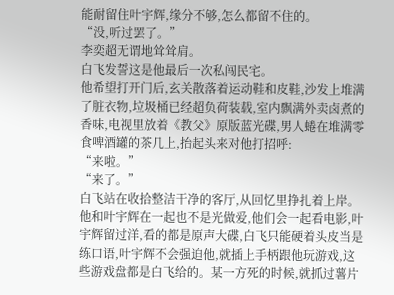能耐留住叶宇辉,缘分不够,怎么都留不住的。
“没,听过罢了。”
李奕超无谓地耸耸肩。
白飞发誓这是他最后一次私闯民宅。
他希望打开门后,玄关散落着运动鞋和皮鞋,沙发上堆满了脏衣物,垃圾桶已经超负荷装载,室内飘满外卖卤煮的香味,电视里放着《教父》原版蓝光碟,男人蜷在堆满零食啤酒罐的茶几上,抬起头来对他打招呼:
“来啦。”
“来了。”
白飞站在收拾整洁干净的客厅,从回忆里挣扎着上岸。
他和叶宇辉在一起也不是光做爱,他们会一起看电影,叶宇辉留过洋,看的都是原声大碟,白飞只能硬着头皮当是练口语,叶宇辉不会强迫他,就插上手柄跟他玩游戏,这些游戏盘都是白飞给的。某一方死的时候,就抓过薯片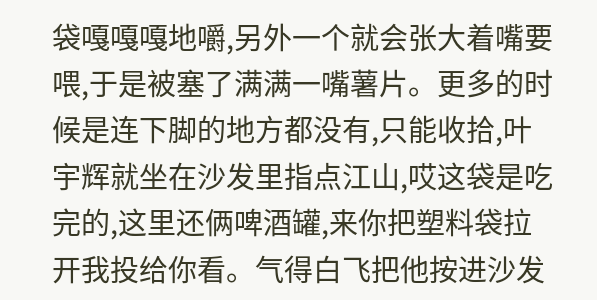袋嘎嘎嘎地嚼,另外一个就会张大着嘴要喂,于是被塞了满满一嘴薯片。更多的时候是连下脚的地方都没有,只能收拾,叶宇辉就坐在沙发里指点江山,哎这袋是吃完的,这里还俩啤酒罐,来你把塑料袋拉开我投给你看。气得白飞把他按进沙发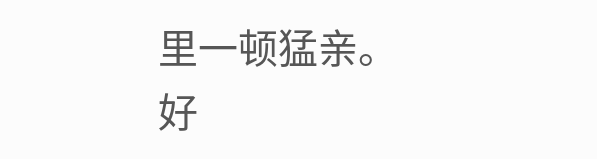里一顿猛亲。
好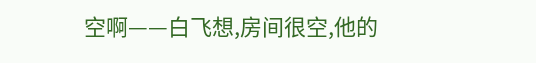空啊——白飞想,房间很空,他的